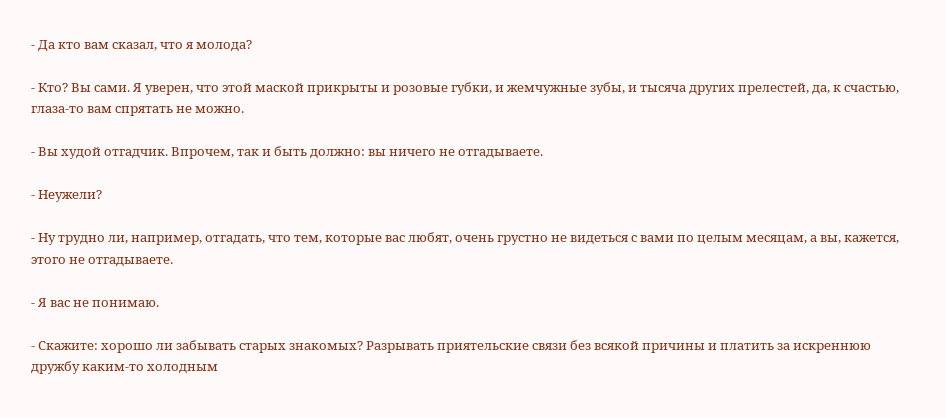- Да кто вам сказал, что я молода?

- Кто? Вы сами. Я уверен, что этой маской прикрыты и розовые губки, и жемчужные зубы, и тысяча других прелестей, да, к счастью, глаза-то вам спрятать не можно.

- Вы худой отгадчик. Впрочем, так и быть должно: вы ничего не отгадываете.

- Неужели?

- Ну трудно ли, например, отгадать, что тем, которые вас любят, очень грустно не видеться с вами по целым месяцам, а вы, кажется, этого не отгадываете.

- Я вас не понимаю.

- Скажите: хорошо ли забывать старых знакомых? Разрывать приятельские связи без всякой причины и платить за искреннюю дружбу каким-то холодным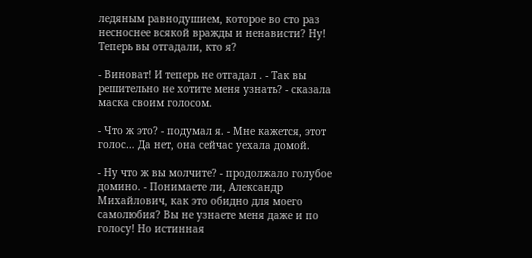ледяным равнодушием, которое во сто раз несноснее всякой вражды и ненависти? Ну! Теперь вы отгадали, кто я?

- Виноват! И теперь не отгадал . - Так вы решительно не хотите меня узнать? - сказала маска своим голосом.

- Что ж это? - подумал я. - Мне кажется, этот голос… Да нет, она сейчас уехала домой.

- Ну что ж вы молчите? - продолжало голубое домино. - Понимаете ли, Александр Михайлович, как это обидно для моего самолюбия? Вы не узнаете меня даже и по голосу! Но истинная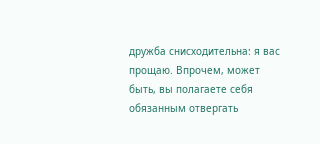дружба снисходительна: я вас прощаю. Впрочем, может быть, вы полагаете себя обязанным отвергать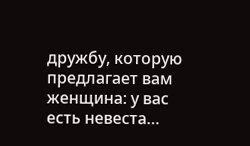дружбу, которую предлагает вам женщина: у вас есть невеста…